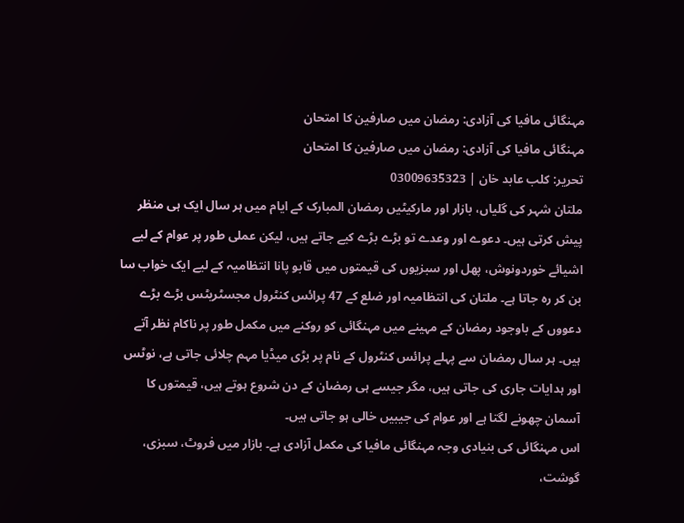مہنگائی مافیا کی آزادی: رمضان میں صارفین کا امتحان
مہنگائی مافیا کی آزادی: رمضان میں صارفین کا امتحان
تحریر: کلب عابد خان | 03009635323
ملتان شہر کی گلیاں، بازار اور مارکیٹیں رمضان المبارک کے ایام میں ہر سال ایک ہی منظر پیش کرتی ہیں۔ دعوے اور وعدے تو بڑے بڑے کیے جاتے ہیں، لیکن عملی طور پر عوام کے لیے اشیائے خوردونوش، پھل اور سبزیوں کی قیمتوں میں قابو پانا انتظامیہ کے لیے ایک خواب سا بن کر رہ جاتا ہے۔ ملتان کی انتظامیہ اور ضلع کے 47 پرائس کنٹرول مجسٹریٹس بڑے بڑے دعووں کے باوجود رمضان کے مہینے میں مہنگائی کو روکنے میں مکمل طور پر ناکام نظر آتے ہیں۔ ہر سال رمضان سے پہلے پرائس کنٹرول کے نام پر بڑی میڈیا مہم چلائی جاتی ہے، نوٹس اور ہدایات جاری کی جاتی ہیں، مگر جیسے ہی رمضان کے دن شروع ہوتے ہیں، قیمتوں کا آسمان چھونے لگتا ہے اور عوام کی جیبیں خالی ہو جاتی ہیں۔
اس مہنگائی کی بنیادی وجہ مہنگائی مافیا کی مکمل آزادی ہے۔ بازار میں فروٹ، سبزی، گوشت،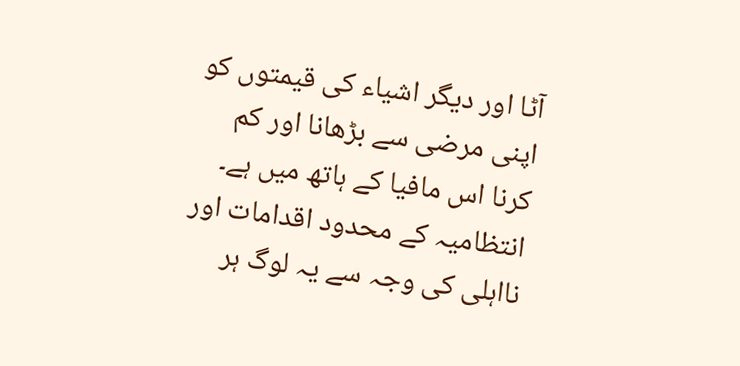آٹا اور دیگر اشیاء کی قیمتوں کو اپنی مرضی سے بڑھانا اور کم کرنا اس مافیا کے ہاتھ میں ہے۔ انتظامیہ کے محدود اقدامات اور نااہلی کی وجہ سے یہ لوگ ہر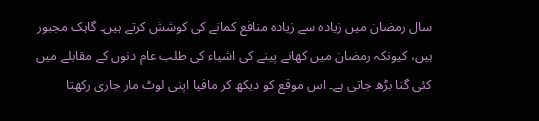سال رمضان میں زیادہ سے زیادہ منافع کمانے کی کوشش کرتے ہیں۔ گاہک مجبور ہیں، کیونکہ رمضان میں کھانے پینے کی اشیاء کی طلب عام دنوں کے مقابلے میں کئی گنا بڑھ جاتی ہے۔ اس موقع کو دیکھ کر مافیا اپنی لوٹ مار جاری رکھتا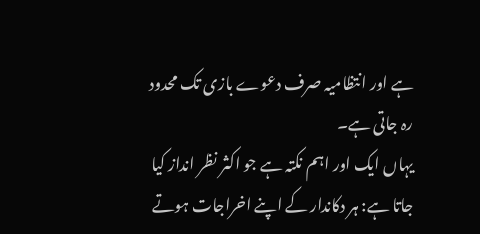ہے اور انتظامیہ صرف دعوے بازی تک محدود رہ جاتی ہے۔
یہاں ایک اور اہم نکتہ ہے جو اکثر نظر انداز کیا جاتا ہے: ہر دکاندار کے اپنے اخراجات ہوتے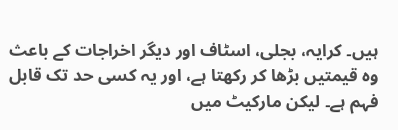ہیں۔ کرایہ، بجلی، اسٹاف اور دیگر اخراجات کے باعث وہ قیمتیں بڑھا کر رکھتا ہے، اور یہ کسی حد تک قابل فہم ہے۔ لیکن مارکیٹ میں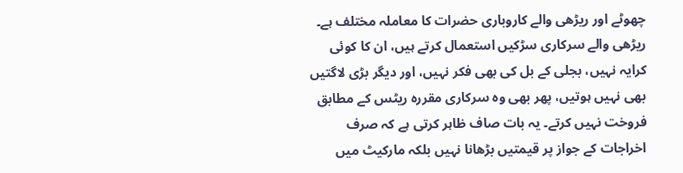چھوٹے اور ریڑھی والے کاروباری حضرات کا معاملہ مختلف ہے۔ ریڑھی والے سرکاری سڑکیں استعمال کرتے ہیں، ان کا کوئی کرایہ نہیں، بجلی کے بل کی بھی فکر نہیں، اور دیگر بڑی لاگتیں بھی نہیں ہوتیں، پھر بھی وہ سرکاری مقررہ ریٹس کے مطابق فروخت نہیں کرتے۔ یہ بات صاف ظاہر کرتی ہے کہ صرف اخراجات کے جواز پر قیمتیں بڑھانا نہیں بلکہ مارکیٹ میں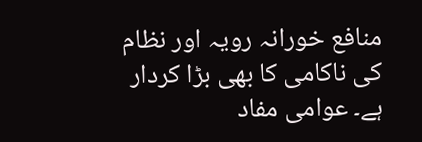منافع خورانہ رویہ اور نظام کی ناکامی کا بھی بڑا کردار ہے۔ عوامی مفاد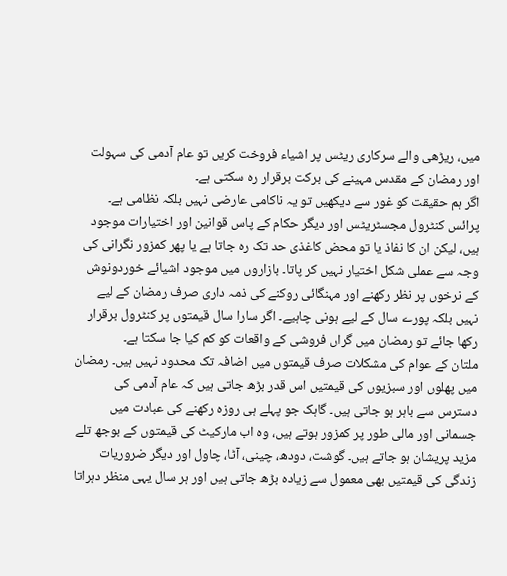میں، ریڑھی والے سرکاری ریٹس پر اشیاء فروخت کریں تو عام آدمی کی سہولت اور رمضان کے مقدس مہینے کی برکت برقرار رہ سکتی ہے۔
اگر ہم حقیقت کو غور سے دیکھیں تو یہ ناکامی عارضی نہیں بلکہ نظامی ہے۔ پرائس کنٹرول مجسٹریٹس اور دیگر حکام کے پاس قوانین اور اختیارات موجود ہیں، لیکن ان کا نفاذ یا تو محض کاغذی حد تک رہ جاتا ہے یا پھر کمزور نگرانی کی وجہ سے عملی شکل اختیار نہیں کر پاتا۔ بازاروں میں موجود اشیائے خوردونوش کے نرخوں پر نظر رکھنے اور مہنگائی روکنے کی ذمہ داری صرف رمضان کے لیے نہیں بلکہ پورے سال کے لیے ہونی چاہیے۔ اگر سارا سال قیمتوں پر کنٹرول برقرار رکھا جائے تو رمضان میں گراں فروشی کے واقعات کو کم کیا جا سکتا ہے۔
ملتان کے عوام کی مشکلات صرف قیمتوں میں اضافہ تک محدود نہیں ہیں۔ رمضان میں پھلوں اور سبزیوں کی قیمتیں اس قدر بڑھ جاتی ہیں کہ عام آدمی کی دسترس سے باہر ہو جاتی ہیں۔ گاہک جو پہلے ہی روزہ رکھنے کی عبادت میں جسمانی اور مالی طور پر کمزور ہوتے ہیں، وہ اب مارکیٹ کی قیمتوں کے بوجھ تلے مزید پریشان ہو جاتے ہیں۔ گوشت، دودھ، چینی، آٹا، چاول اور دیگر ضروریات زندگی کی قیمتیں بھی معمول سے زیادہ بڑھ جاتی ہیں اور ہر سال یہی منظر دہراتا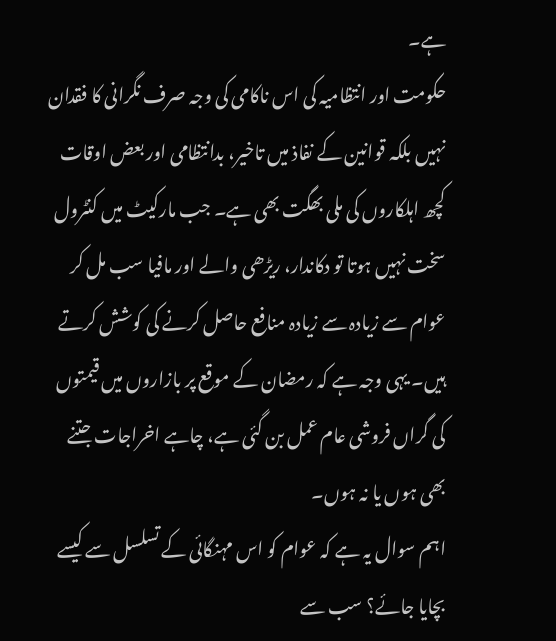ہے۔
حکومت اور انتظامیہ کی اس ناکامی کی وجہ صرف نگرانی کا فقدان نہیں بلکہ قوانین کے نفاذ میں تاخیر، بدانتظامی اور بعض اوقات کچھ اہلکاروں کی ملی بھگت بھی ہے۔ جب مارکیٹ میں کنٹرول سخت نہیں ہوتا تو دکاندار، ریڑھی والے اور مافیا سب مل کر عوام سے زیادہ سے زیادہ منافع حاصل کرنے کی کوشش کرتے ہیں۔ یہی وجہ ہے کہ رمضان کے موقع پر بازاروں میں قیمتوں کی گراں فروشی عام عمل بن گئی ہے، چاہے اخراجات جتنے بھی ہوں یا نہ ہوں۔
اہم سوال یہ ہے کہ عوام کو اس مہنگائی کے تسلسل سے کیسے بچایا جائے؟ سب سے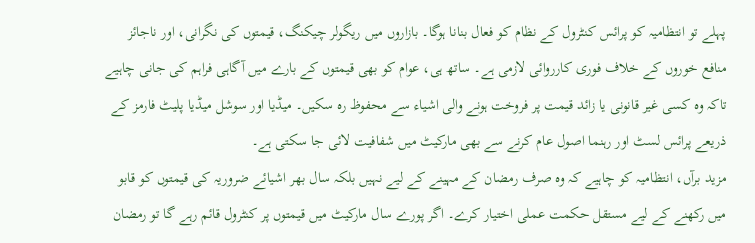پہلے تو انتظامیہ کو پرائس کنٹرول کے نظام کو فعال بنانا ہوگا۔ بازاروں میں ریگولر چیکنگ، قیمتوں کی نگرانی، اور ناجائز منافع خوروں کے خلاف فوری کارروائی لازمی ہے۔ ساتھ ہی، عوام کو بھی قیمتوں کے بارے میں آگاہی فراہم کی جانی چاہیے تاکہ وہ کسی غیر قانونی یا زائد قیمت پر فروخت ہونے والی اشیاء سے محفوظ رہ سکیں۔ میڈیا اور سوشل میڈیا پلیٹ فارمز کے ذریعے پرائس لسٹ اور رہنما اصول عام کرنے سے بھی مارکیٹ میں شفافیت لائی جا سکتی ہے۔
مزید برآں، انتظامیہ کو چاہیے کہ وہ صرف رمضان کے مہینے کے لیے نہیں بلکہ سال بھر اشیائے ضروریہ کی قیمتوں کو قابو میں رکھنے کے لیے مستقل حکمت عملی اختیار کرے۔ اگر پورے سال مارکیٹ میں قیمتوں پر کنٹرول قائم رہے گا تو رمضان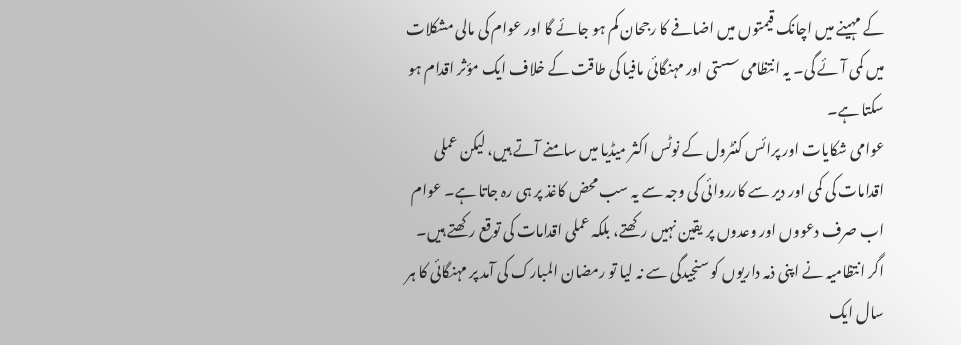کے مہینے میں اچانک قیمتوں میں اضافے کا رجحان کم ہو جائے گا اور عوام کی مالی مشکلات میں کمی آئے گی۔ یہ انتظامی سستی اور مہنگائی مافیا کی طاقت کے خلاف ایک مؤثر اقدام ہو سکتا ہے۔
عوامی شکایات اور پرائس کنٹرول کے نوٹس اکثر میڈیا میں سامنے آتے ہیں، لیکن عملی اقدامات کی کمی اور دیر سے کارروائی کی وجہ سے یہ سب محض کاغذ پر ہی رہ جاتا ہے۔ عوام اب صرف دعووں اور وعدوں پر یقین نہیں رکھتے، بلکہ عملی اقدامات کی توقع رکھتے ہیں۔ اگر انتظامیہ نے اپنی ذمہ داریوں کو سنجیدگی سے نہ لیا تو رمضان المبارک کی آمد پر مہنگائی کا ہر سال ایک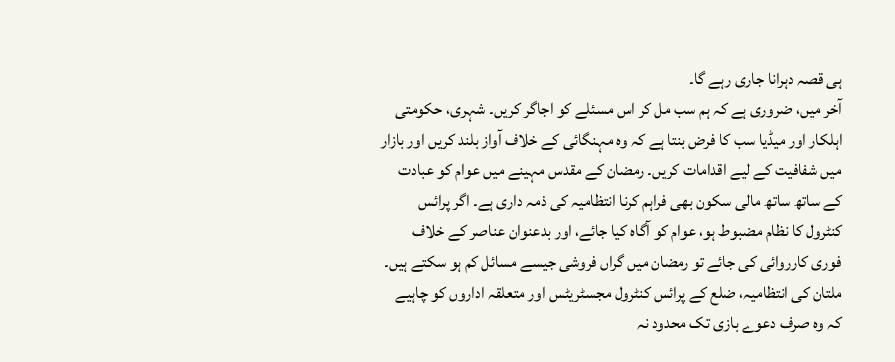ہی قصہ دہرانا جاری رہے گا۔
آخر میں، ضروری ہے کہ ہم سب مل کر اس مسئلے کو اجاگر کریں۔ شہری، حکومتی اہلکار اور میڈیا سب کا فرض بنتا ہے کہ وہ مہنگائی کے خلاف آواز بلند کریں اور بازار میں شفافیت کے لیے اقدامات کریں۔ رمضان کے مقدس مہینے میں عوام کو عبادت کے ساتھ ساتھ مالی سکون بھی فراہم کرنا انتظامیہ کی ذمہ داری ہے۔ اگر پرائس کنٹرول کا نظام مضبوط ہو، عوام کو آگاہ کیا جائے، اور بدعنوان عناصر کے خلاف فوری کارروائی کی جائے تو رمضان میں گراں فروشی جیسے مسائل کم ہو سکتے ہیں۔
ملتان کی انتظامیہ، ضلع کے پرائس کنٹرول مجسٹریٹس اور متعلقہ اداروں کو چاہیے کہ وہ صرف دعوے بازی تک محدود نہ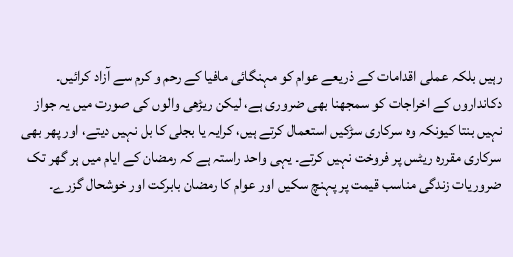رہیں بلکہ عملی اقدامات کے ذریعے عوام کو مہنگائی مافیا کے رحم و کرم سے آزاد کرائیں۔ دکانداروں کے اخراجات کو سمجھنا بھی ضروری ہے، لیکن ریڑھی والوں کی صورت میں یہ جواز نہیں بنتا کیونکہ وہ سرکاری سڑکیں استعمال کرتے ہیں، کرایہ یا بجلی کا بل نہیں دیتے، اور پھر بھی سرکاری مقررہ ریٹس پر فروخت نہیں کرتے۔ یہی واحد راستہ ہے کہ رمضان کے ایام میں ہر گھر تک ضروریات زندگی مناسب قیمت پر پہنچ سکیں اور عوام کا رمضان بابرکت اور خوشحال گزرے۔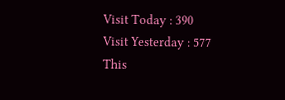Visit Today : 390
Visit Yesterday : 577
This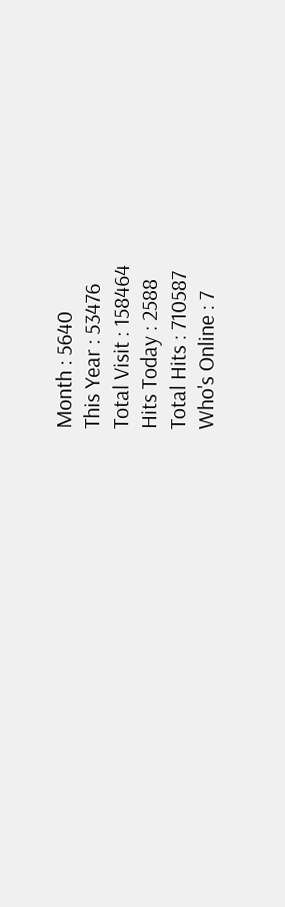Month : 5640
This Year : 53476
Total Visit : 158464
Hits Today : 2588
Total Hits : 710587
Who's Online : 7